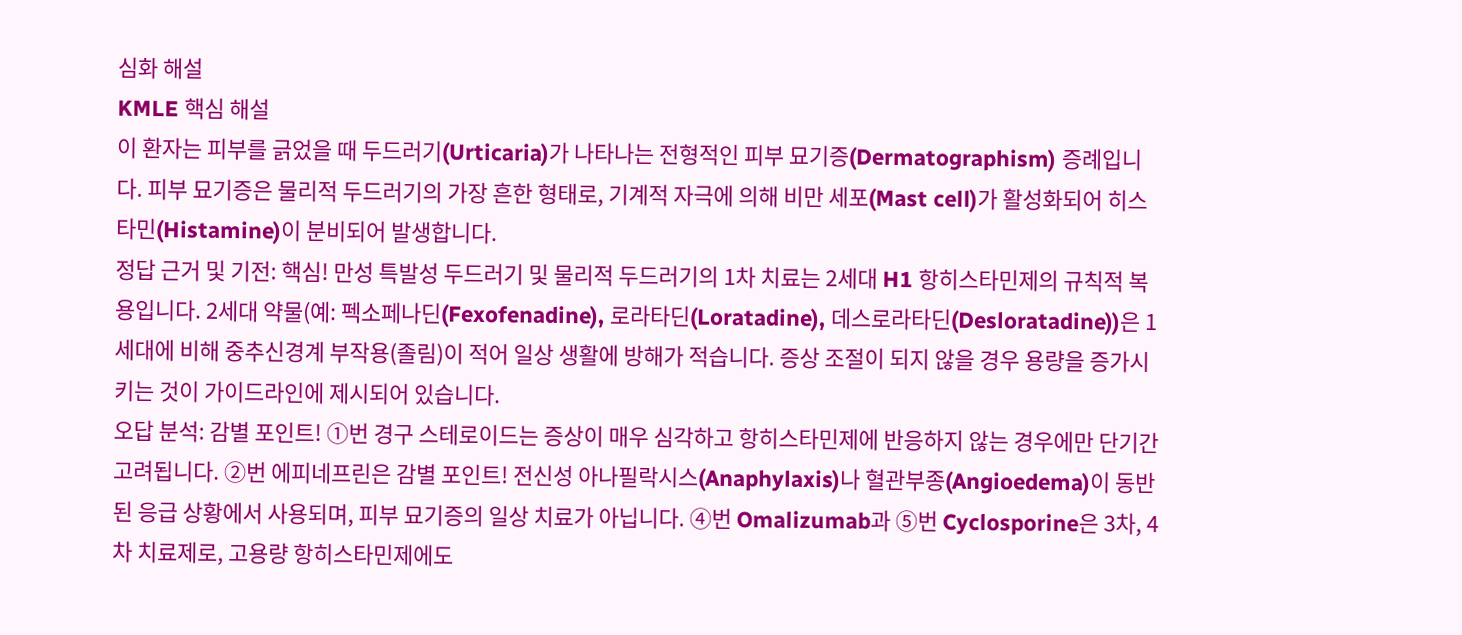심화 해설
KMLE 핵심 해설
이 환자는 피부를 긁었을 때 두드러기(Urticaria)가 나타나는 전형적인 피부 묘기증(Dermatographism) 증례입니다. 피부 묘기증은 물리적 두드러기의 가장 흔한 형태로, 기계적 자극에 의해 비만 세포(Mast cell)가 활성화되어 히스타민(Histamine)이 분비되어 발생합니다.
정답 근거 및 기전: 핵심! 만성 특발성 두드러기 및 물리적 두드러기의 1차 치료는 2세대 H1 항히스타민제의 규칙적 복용입니다. 2세대 약물(예: 펙소페나딘(Fexofenadine), 로라타딘(Loratadine), 데스로라타딘(Desloratadine))은 1세대에 비해 중추신경계 부작용(졸림)이 적어 일상 생활에 방해가 적습니다. 증상 조절이 되지 않을 경우 용량을 증가시키는 것이 가이드라인에 제시되어 있습니다.
오답 분석: 감별 포인트! ①번 경구 스테로이드는 증상이 매우 심각하고 항히스타민제에 반응하지 않는 경우에만 단기간 고려됩니다. ②번 에피네프린은 감별 포인트! 전신성 아나필락시스(Anaphylaxis)나 혈관부종(Angioedema)이 동반된 응급 상황에서 사용되며, 피부 묘기증의 일상 치료가 아닙니다. ④번 Omalizumab과 ⑤번 Cyclosporine은 3차, 4차 치료제로, 고용량 항히스타민제에도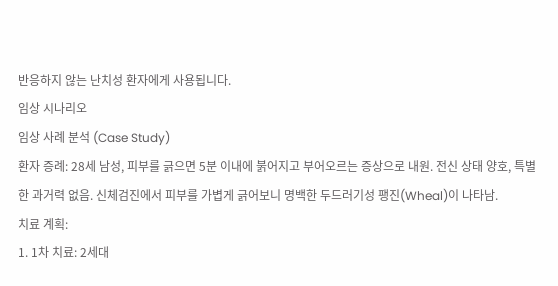반응하지 않는 난치성 환자에게 사용됩니다.
임상 시나리오
임상 사례 분석 (Case Study)
환자 증례: 28세 남성, 피부를 긁으면 5분 이내에 붉어지고 부어오르는 증상으로 내원. 전신 상태 양호, 특별한 과거력 없음. 신체검진에서 피부를 가볍게 긁어보니 명백한 두드러기성 팽진(Wheal)이 나타남.
치료 계획:
1. 1차 치료: 2세대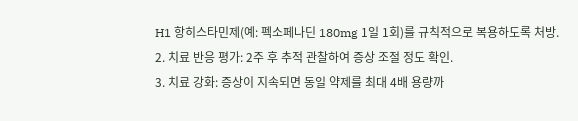H1 항히스타민제(예: 펙소페나딘 180mg 1일 1회)를 규칙적으로 복용하도록 처방.
2. 치료 반응 평가: 2주 후 추적 관찰하여 증상 조절 정도 확인.
3. 치료 강화: 증상이 지속되면 동일 약제를 최대 4배 용량까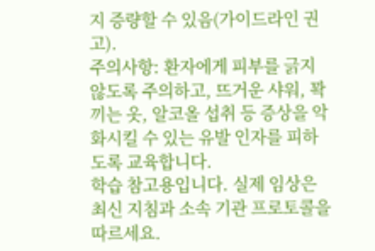지 증량할 수 있음(가이드라인 권고).
주의사항: 환자에게 피부를 긁지 않도록 주의하고, 뜨거운 샤워, 꽉 끼는 옷, 알코올 섭취 등 증상을 악화시킬 수 있는 유발 인자를 피하도록 교육합니다.
학습 참고용입니다. 실제 임상은 최신 지침과 소속 기관 프로토콜을 따르세요.